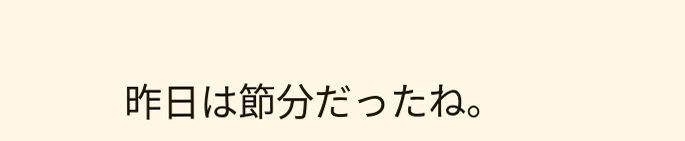昨日は節分だったね。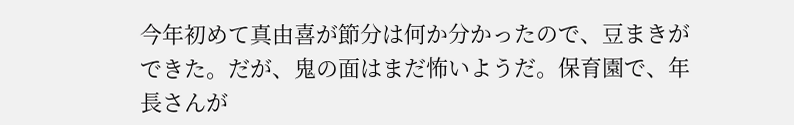今年初めて真由喜が節分は何か分かったので、豆まきができた。だが、鬼の面はまだ怖いようだ。保育園で、年長さんが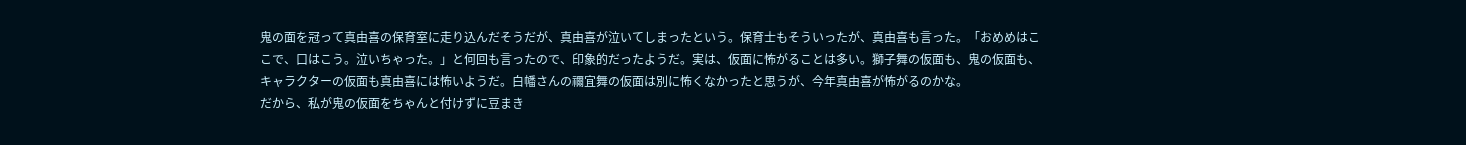鬼の面を冠って真由喜の保育室に走り込んだそうだが、真由喜が泣いてしまったという。保育士もそういったが、真由喜も言った。「おめめはここで、口はこう。泣いちゃった。」と何回も言ったので、印象的だったようだ。実は、仮面に怖がることは多い。獅子舞の仮面も、鬼の仮面も、キャラクターの仮面も真由喜には怖いようだ。白幡さんの禰宜舞の仮面は別に怖くなかったと思うが、今年真由喜が怖がるのかな。
だから、私が鬼の仮面をちゃんと付けずに豆まき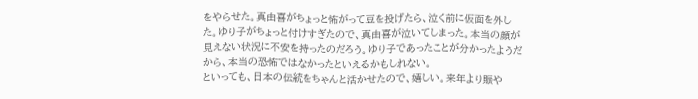をやらせた。真由喜がちょっと怖がって豆を投げたら、泣く前に仮面を外した。ゆり子がちょっと付けすぎたので、真由喜が泣いてしまった。本当の顔が見えない状況に不安を持ったのだろう。ゆり子であったことが分かったようだから、本当の恐怖ではなかったといえるかもしれない。
といっても、日本の伝統をちゃんと活かせたので、嬉しい。来年より賑や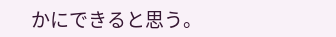かにできると思う。